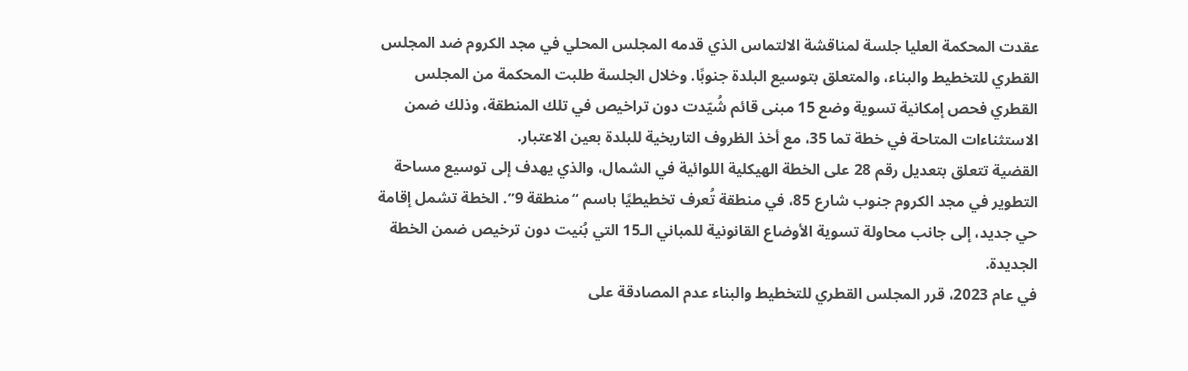عقدت المحكمة العليا جلسة لمناقشة الالتماس الذي قدمه المجلس المحلي في مجد الكروم ضد المجلس القطري للتخطيط والبناء، والمتعلق بتوسيع البلدة جنوبًا. وخلال الجلسة طلبت المحكمة من المجلس القطري فحص إمكانية تسوية وضع 15 مبنى قائم شُيّدت دون تراخيص في تلك المنطقة، وذلك ضمن الاستثناءات المتاحة في خطة تما 35، مع أخذ الظروف التاريخية للبلدة بعين الاعتبار.
القضية تتعلق بتعديل رقم 28 على الخطة الهيكلية اللوائية في الشمال، والذي يهدف إلى توسيع مساحة التطوير في مجد الكروم جنوب شارع 85، في منطقة تُعرف تخطيطيًا باسم “منطقة 9”. الخطة تشمل إقامة حي جديد، إلى جانب محاولة تسوية الأوضاع القانونية للمباني الـ15 التي بُنيت دون ترخيص ضمن الخطة الجديدة.
في عام 2023، قرر المجلس القطري للتخطيط والبناء عدم المصادقة على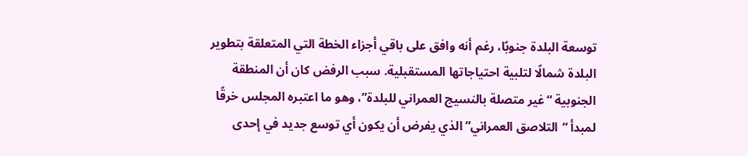توسعة البلدة جنوبًا، رغم أنه وافق على باقي أجزاء الخطة التي المتعلقة بتطوير البلدة شمالًا لتلبية احتياجاتها المستقبلية. سبب الرفض كان أن المنطقة الجنوبية “غير متصلة بالنسيج العمراني للبلدة”، وهو ما اعتبره المجلس خرقًا لمبدأ “التلاصق العمراني” الذي يفرض أن يكون أي توسع جديد في إحدى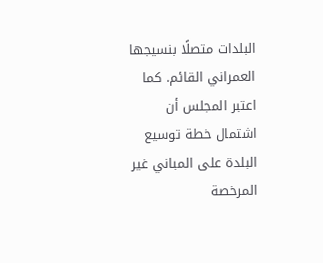البلدات متصلًا بنسيجها العمراني القائم. كما اعتبر المجلس أن اشتمال خطة توسيع البلدة على المباني غير المرخصة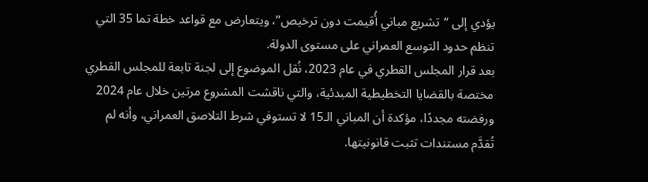يؤدي إلى “تشريع مباني أُقيمت دون ترخيص”، ويتعارض مع قواعد خطة تما 35 التي تنظم حدود التوسع العمراني على مستوى الدولة.
بعد قرار المجلس القطري في عام 2023، نُقل الموضوع إلى لجنة تابعة للمجلس القطري مختصة بالقضايا التخطيطية المبدئية، والتي ناقشت المشروع مرتين خلال عام 2024 ورفضته مجددًا، مؤكدة أن المباني الـ15 لا تستوفي شرط التلاصق العمراني، وأنه لم تُقدَّم مستندات تثبت قانونيتها.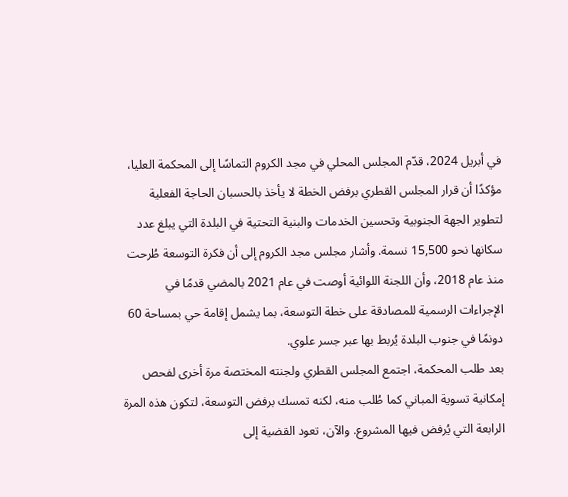في أبريل 2024، قدّم المجلس المحلي في مجد الكروم التماسًا إلى المحكمة العليا، مؤكدًا أن قرار المجلس القطري برفض الخطة لا يأخذ بالحسبان الحاجة الفعلية لتطوير الجهة الجنوبية وتحسين الخدمات والبنية التحتية في البلدة التي يبلغ عدد سكانها نحو 15,500 نسمة. وأشار مجلس مجد الكروم إلى أن فكرة التوسعة طُرحت منذ عام 2018، وأن اللجنة اللوائية أوصت في عام 2021 بالمضي قدمًا في الإجراءات الرسمية للمصادقة على خطة التوسعة، بما يشمل إقامة حي بمساحة 60 دونمًا في جنوب البلدة يُربط بها عبر جسر علوي.
بعد طلب المحكمة، اجتمع المجلس القطري ولجنته المختصة مرة أخرى لفحص إمكانية تسوية المباني كما طُلب منه، لكنه تمسك برفض التوسعة، لتكون هذه المرة الرابعة التي يُرفض فيها المشروع. والآن، تعود القضية إلى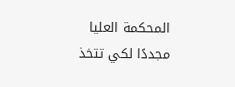المحكمة العليا مجددًا لكي تتخذ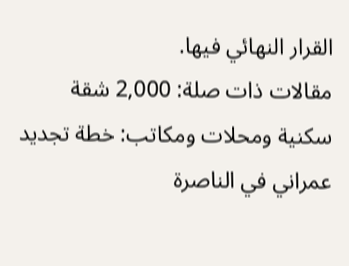القرار النهائي فيها.
مقالات ذات صلة: 2,000 شقة سكنية ومحلات ومكاتب: خطة تجديد عمراني في الناصرة